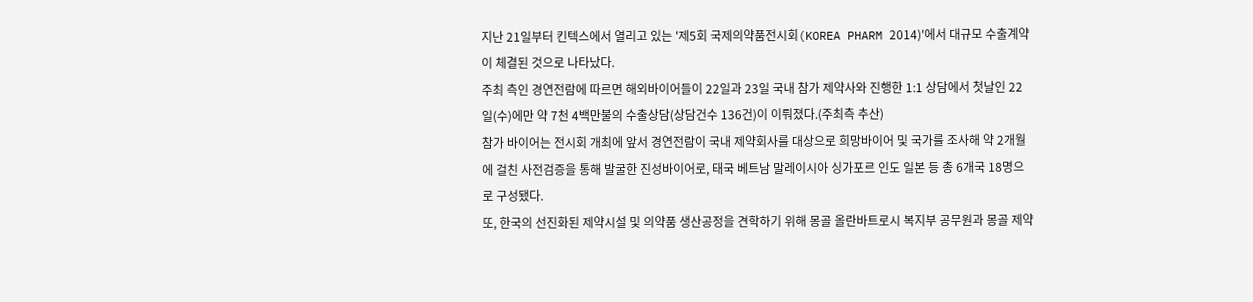지난 21일부터 킨텍스에서 열리고 있는 '제5회 국제의약품전시회(KOREA PHARM 2014)'에서 대규모 수출계약이 체결된 것으로 나타났다.
주최 측인 경연전람에 따르면 해외바이어들이 22일과 23일 국내 참가 제약사와 진행한 1:1 상담에서 첫날인 22일(수)에만 약 7천 4백만불의 수출상담(상담건수 136건)이 이뤄졌다.(주최측 추산)
참가 바이어는 전시회 개최에 앞서 경연전람이 국내 제약회사를 대상으로 희망바이어 및 국가를 조사해 약 2개월에 걸친 사전검증을 통해 발굴한 진성바이어로, 태국 베트남 말레이시아 싱가포르 인도 일본 등 총 6개국 18명으로 구성됐다.
또, 한국의 선진화된 제약시설 및 의약품 생산공정을 견학하기 위해 몽골 올란바트로시 복지부 공무원과 몽골 제약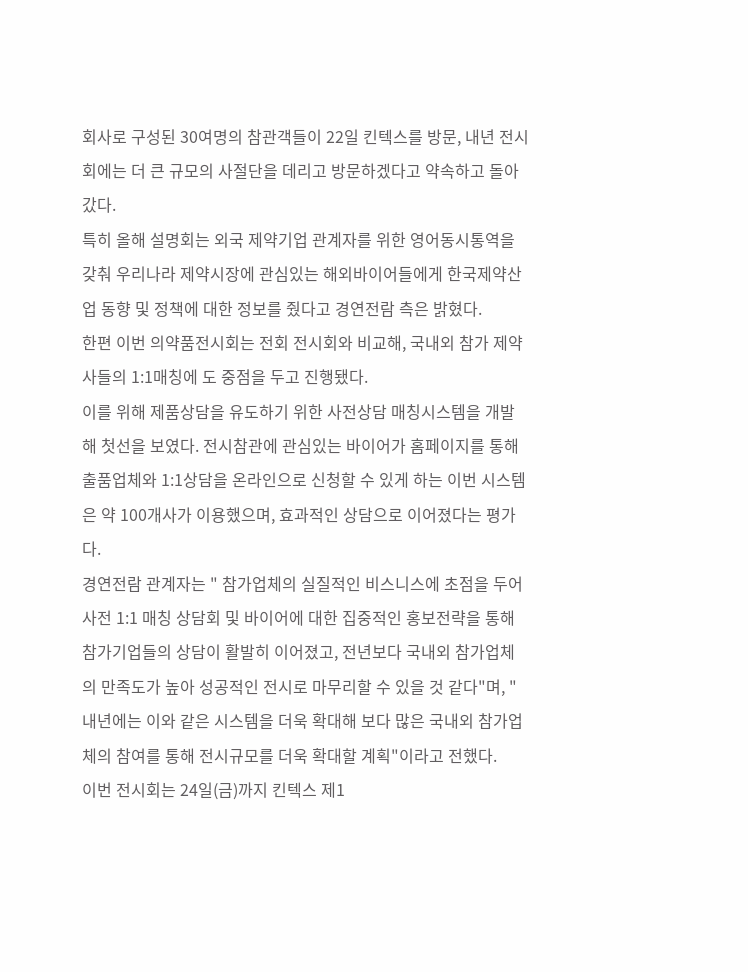회사로 구성된 30여명의 참관객들이 22일 킨텍스를 방문, 내년 전시회에는 더 큰 규모의 사절단을 데리고 방문하겠다고 약속하고 돌아갔다.
특히 올해 설명회는 외국 제약기업 관계자를 위한 영어동시통역을 갖춰 우리나라 제약시장에 관심있는 해외바이어들에게 한국제약산업 동향 및 정책에 대한 정보를 줬다고 경연전람 측은 밝혔다.
한편 이번 의약품전시회는 전회 전시회와 비교해, 국내외 참가 제약사들의 1:1매칭에 도 중점을 두고 진행됐다.
이를 위해 제품상담을 유도하기 위한 사전상담 매칭시스템을 개발해 첫선을 보였다. 전시참관에 관심있는 바이어가 홈페이지를 통해 출품업체와 1:1상담을 온라인으로 신청할 수 있게 하는 이번 시스템은 약 100개사가 이용했으며, 효과적인 상담으로 이어졌다는 평가다.
경연전람 관계자는 " 참가업체의 실질적인 비스니스에 초점을 두어 사전 1:1 매칭 상담회 및 바이어에 대한 집중적인 홍보전략을 통해 참가기업들의 상담이 활발히 이어졌고, 전년보다 국내외 참가업체의 만족도가 높아 성공적인 전시로 마무리할 수 있을 것 같다"며, "내년에는 이와 같은 시스템을 더욱 확대해 보다 많은 국내외 참가업체의 참여를 통해 전시규모를 더욱 확대할 계획"이라고 전했다.
이번 전시회는 24일(금)까지 킨텍스 제1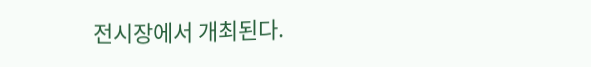전시장에서 개최된다.